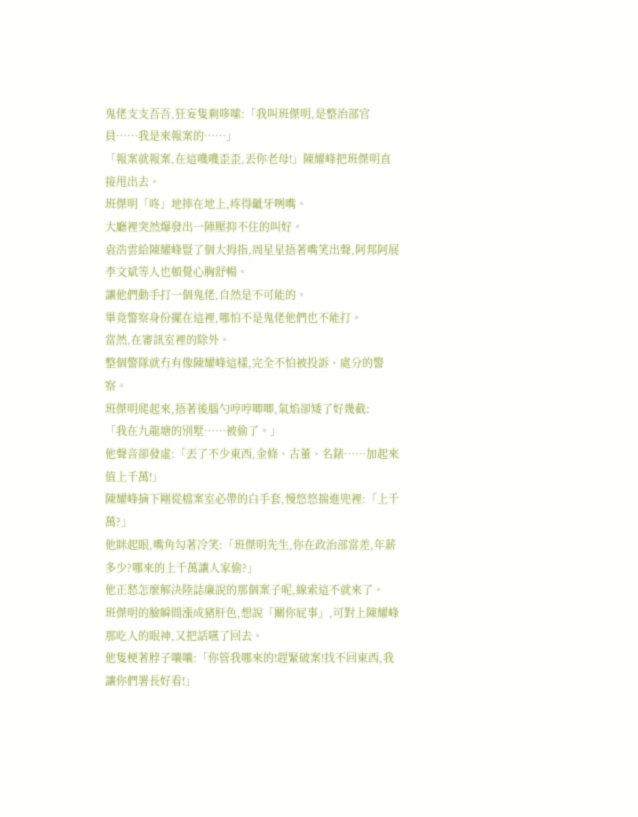鬼佬支支吾吾,狂妄隻剩哆嗦:「我叫班傑明,是整治部官員……我是來報案的……」
「報案就報案,在這嘰嘰歪歪,丟你老母!」陳耀峰把班傑明直接甩出去。
班傑明「咚」地摔在地上,疼得齜牙咧嘴。
大廳裡突然爆發出一陣壓抑不住的叫好。
袁浩雲給陳耀峰豎了個大拇指,周星星捂著嘴笑出聲,阿邦阿展李文斌等人也頓覺心胸舒暢。
讓他們動手打一個鬼佬,自然是不可能的。
畢竟警察身份擺在這裡,哪怕不是鬼佬他們也不能打。
當然,在審訊室裡的除外。
整個警隊就冇有像陳耀峰這樣,完全不怕被投訴、處分的警察。
班傑明爬起來,捂著後腦勺哼哼唧唧,氣焰卻矮了好幾截:
「我在九龍塘的別墅……被偷了。」
他聲音卻發虛:「丟了不少東西,金條、古董、名錶……加起來值上千萬!」
陳耀峰摘下剛從檔案室必帶的白手套,慢悠悠揣進兜裡:「上千萬?」
他眯起眼,嘴角勾著冷笑:「班傑明先生,你在政治部當差,年薪多少?哪來的上千萬讓人家偷?」
他正愁怎麼解決陸誌廉說的那個案子呢,線索這不就來了。
班傑明的臉瞬間漲成豬肝色,想說「關你屁事」,可對上陳耀峰那吃人的眼神,又把話嚥了回去。
他隻梗著脖子嚷嚷:「你管我哪來的!趕緊破案!找不回東西,我讓你們署長好看!」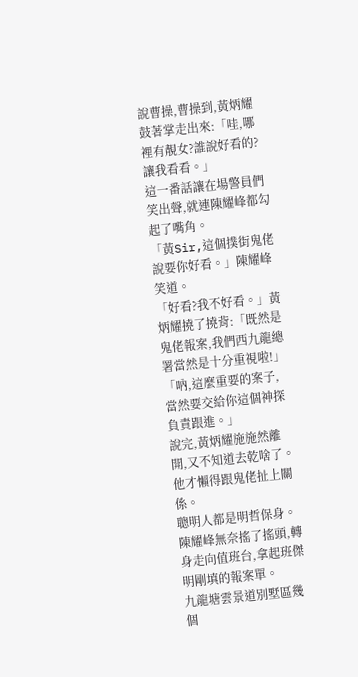說曹操,曹操到,黃炳耀鼓著掌走出來:「哇,哪裡有靚女?誰說好看的?讓我看看。」
這一番話讓在場警員們笑出聲,就連陳耀峰都勾起了嘴角。
「黃Sir,這個撲街鬼佬說要你好看。」陳耀峰笑道。
「好看?我不好看。」黃炳耀撓了撓背:「既然是鬼佬報案,我們西九龍總署當然是十分重視啦!」
「吶,這麼重要的案子,當然要交給你這個神探負責跟進。」
說完,黃炳耀施施然離開,又不知道去乾啥了。
他才懶得跟鬼佬扯上關係。
聰明人都是明哲保身。
陳耀峰無奈搖了搖頭,轉身走向值班台,拿起班傑明剛填的報案單。
九龍塘雲景道別墅區幾個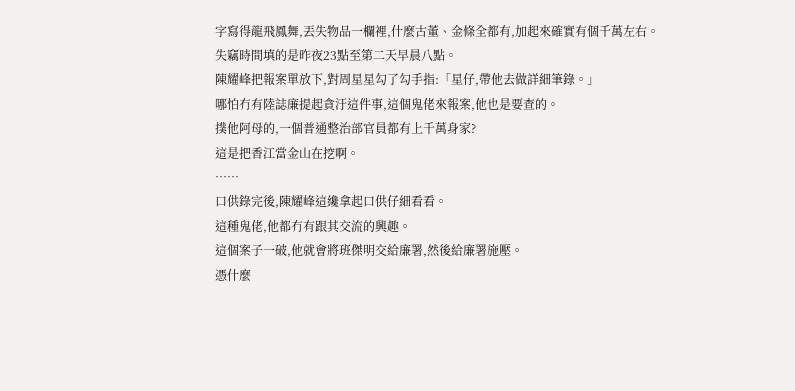字寫得龍飛鳳舞,丟失物品一欄裡,什麼古董、金條全都有,加起來確實有個千萬左右。
失竊時間填的是昨夜23點至第二天早晨八點。
陳耀峰把報案單放下,對周星星勾了勾手指:「星仔,帶他去做詳細筆錄。」
哪怕冇有陸誌廉提起貪汙這件事,這個鬼佬來報案,他也是要查的。
撲他阿母的,一個普通整治部官員都有上千萬身家?
這是把香江當金山在挖啊。
……
口供錄完後,陳耀峰這纔拿起口供仔細看看。
這種鬼佬,他都冇有跟其交流的興趣。
這個案子一破,他就會將班傑明交給廉署,然後給廉署施壓。
憑什麼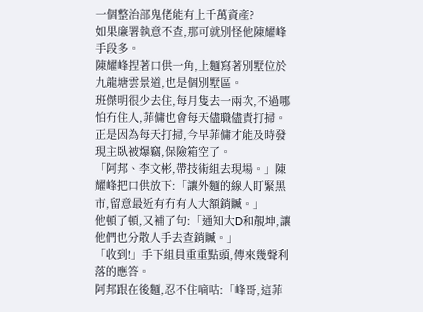一個整治部鬼佬能有上千萬資產?
如果廉署執意不查,那可就別怪他陳耀峰手段多。
陳耀峰捏著口供一角,上麵寫著別墅位於九龍塘雲景道,也是個別墅區。
班傑明很少去住,每月隻去一兩次,不過哪怕冇住人,菲傭也會每天儘職儘責打掃。
正是因為每天打掃,今早菲傭才能及時發現主臥被爆竊,保險箱空了。
「阿邦、李文彬,帶技術組去現場。」陳耀峰把口供放下:「讓外麵的線人盯緊黑市,留意最近有冇有人大額銷贓。」
他頓了頓,又補了句:「通知大D和靚坤,讓他們也分散人手去查銷贓。」
「收到!」手下組員重重點頭,傳來幾聲利落的應答。
阿邦跟在後麵,忍不住嘀咕:「峰哥,這菲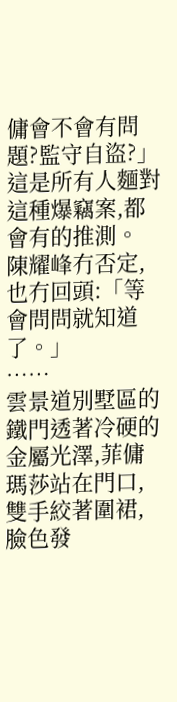傭會不會有問題?監守自盜?」
這是所有人麵對這種爆竊案,都會有的推測。
陳耀峰冇否定,也冇回頭:「等會問問就知道了。」
……
雲景道別墅區的鐵門透著冷硬的金屬光澤,菲傭瑪莎站在門口,雙手絞著圍裙,臉色發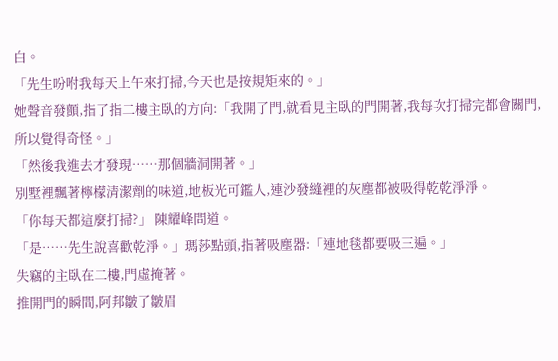白。
「先生吩咐我每天上午來打掃,今天也是按規矩來的。」
她聲音發顫,指了指二樓主臥的方向:「我開了門,就看見主臥的門開著,我每次打掃完都會關門,所以覺得奇怪。」
「然後我進去才發現……那個牆洞開著。」
別墅裡飄著檸檬清潔劑的味道,地板光可鑑人,連沙發縫裡的灰塵都被吸得乾乾淨淨。
「你每天都這麼打掃?」 陳耀峰問道。
「是……先生說喜歡乾淨。」瑪莎點頭,指著吸塵器:「連地毯都要吸三遍。」
失竊的主臥在二樓,門虛掩著。
推開門的瞬間,阿邦皺了皺眉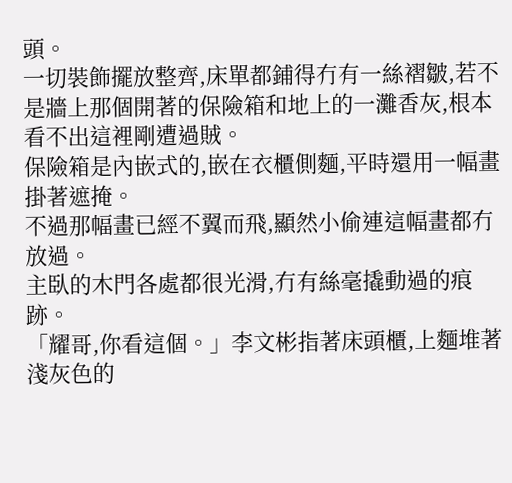頭。
一切裝飾擺放整齊,床單都鋪得冇有一絲褶皺,若不是牆上那個開著的保險箱和地上的一灘香灰,根本看不出這裡剛遭過賊。
保險箱是內嵌式的,嵌在衣櫃側麵,平時還用一幅畫掛著遮掩。
不過那幅畫已經不翼而飛,顯然小偷連這幅畫都冇放過。
主臥的木門各處都很光滑,冇有絲毫撬動過的痕跡。
「耀哥,你看這個。」李文彬指著床頭櫃,上麵堆著淺灰色的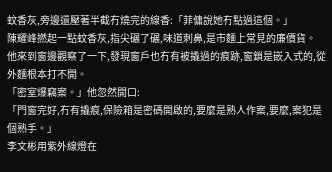蚊香灰,旁邊還壓著半截冇燒完的線香:「菲傭說她冇點過這個。」
陳耀峰撚起一點蚊香灰,指尖碾了碾,味道刺鼻,是市麵上常見的廉價貨。
他來到窗邊觀察了一下,發現窗戶也冇有被撬過的痕跡,窗鎖是嵌入式的,從外麵根本打不開。
「密室爆竊案。」他忽然開口:
「門窗完好,冇有撬痕,保險箱是密碼開啟的,要麼是熟人作案,要麼,案犯是個熟手。」
李文彬用紫外線燈在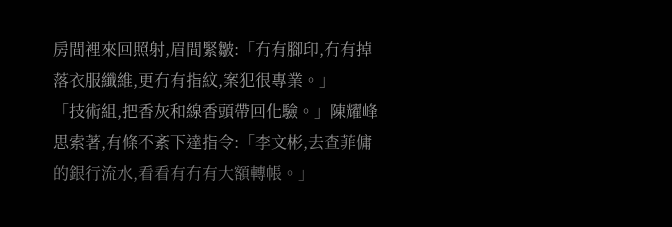房間裡來回照射,眉間緊皺:「冇有腳印,冇有掉落衣服纖維,更冇有指紋,案犯很專業。」
「技術組,把香灰和線香頭帶回化驗。」陳耀峰思索著,有條不紊下達指令:「李文彬,去查菲傭的銀行流水,看看有冇有大額轉帳。」